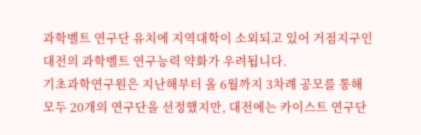과학벨트 연구단 유치에 지역대학이 소외되고 있어 거점지구인 대전의 과학벨트 연구능력 약화가 우려됩니다.
기초과학연구원은 지난해부터 올 6월까지 3차례 공모를 통해 모두 20개의 연구단을 선정했지만, 대전에는 카이스트 연구단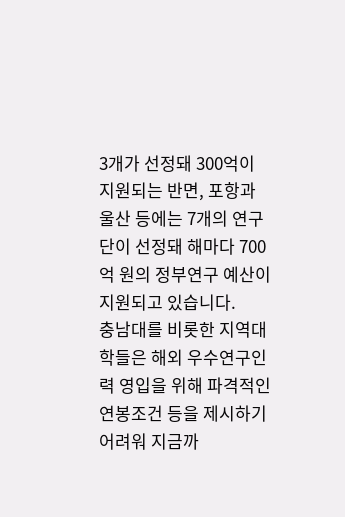3개가 선정돼 300억이 지원되는 반면, 포항과 울산 등에는 7개의 연구단이 선정돼 해마다 700억 원의 정부연구 예산이 지원되고 있습니다.
충남대를 비롯한 지역대학들은 해외 우수연구인력 영입을 위해 파격적인 연봉조건 등을 제시하기 어려워 지금까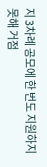지 3차례 공모에 한 번도 지원하지 못해 거점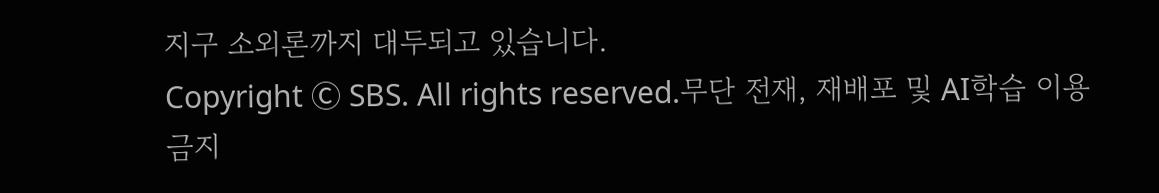지구 소외론까지 대두되고 있습니다.
Copyright Ⓒ SBS. All rights reserved.무단 전재, 재배포 및 AI학습 이용 금지